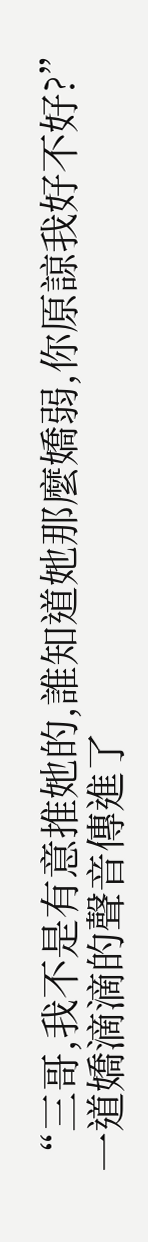“三哥,我不是有意推她的,誰知道她那麼嬌弱,你原諒我好不好?”
一道嬌滴滴的聲音傳進了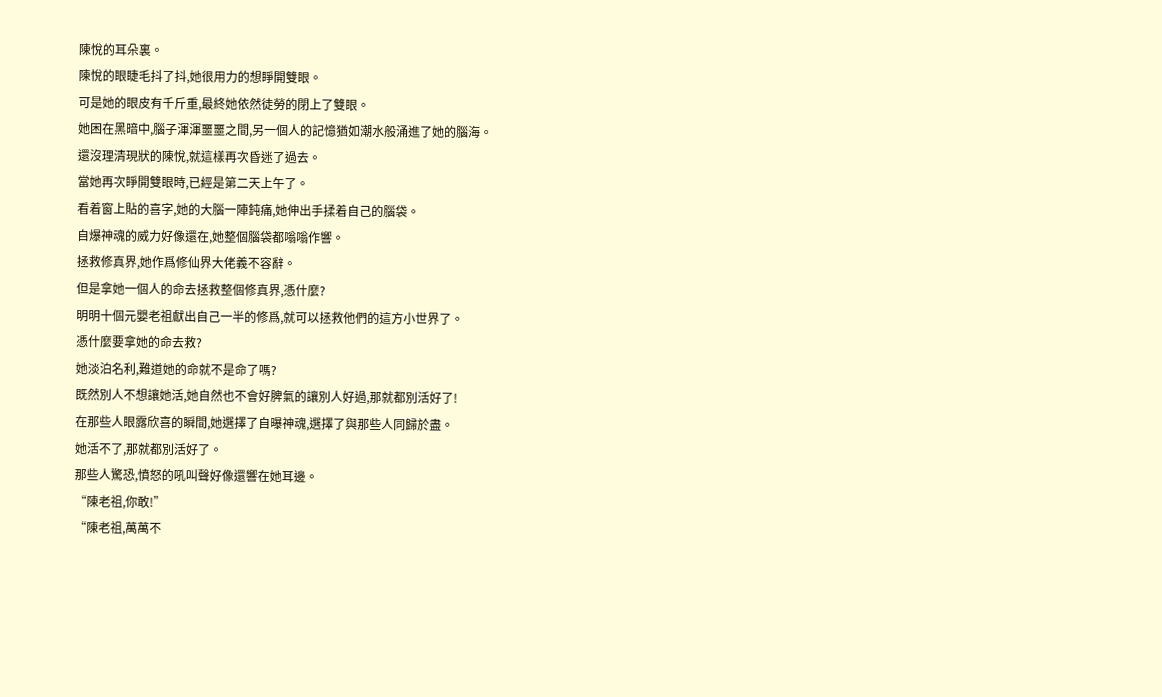陳悅的耳朵裏。
陳悅的眼睫毛抖了抖,她很用力的想睜開雙眼。
可是她的眼皮有千斤重,最終她依然徒勞的閉上了雙眼。
她困在黑暗中,腦子渾渾噩噩之間,另一個人的記憶猶如潮水般涌進了她的腦海。
還沒理清現狀的陳悅,就這樣再次昏迷了過去。
當她再次睜開雙眼時,已經是第二天上午了。
看着窗上貼的喜字,她的大腦一陣鈍痛,她伸出手揉着自己的腦袋。
自爆神魂的威力好像還在,她整個腦袋都嗡嗡作響。
拯救修真界,她作爲修仙界大佬義不容辭。
但是拿她一個人的命去拯救整個修真界,憑什麼?
明明十個元嬰老祖獻出自己一半的修爲,就可以拯救他們的這方小世界了。
憑什麼要拿她的命去救?
她淡泊名利,難道她的命就不是命了嗎?
既然別人不想讓她活,她自然也不會好脾氣的讓別人好過,那就都別活好了!
在那些人眼露欣喜的瞬間,她選擇了自曝神魂,選擇了與那些人同歸於盡。
她活不了,那就都別活好了。
那些人驚恐,憤怒的吼叫聲好像還響在她耳邊。
“陳老祖,你敢!”
“陳老祖,萬萬不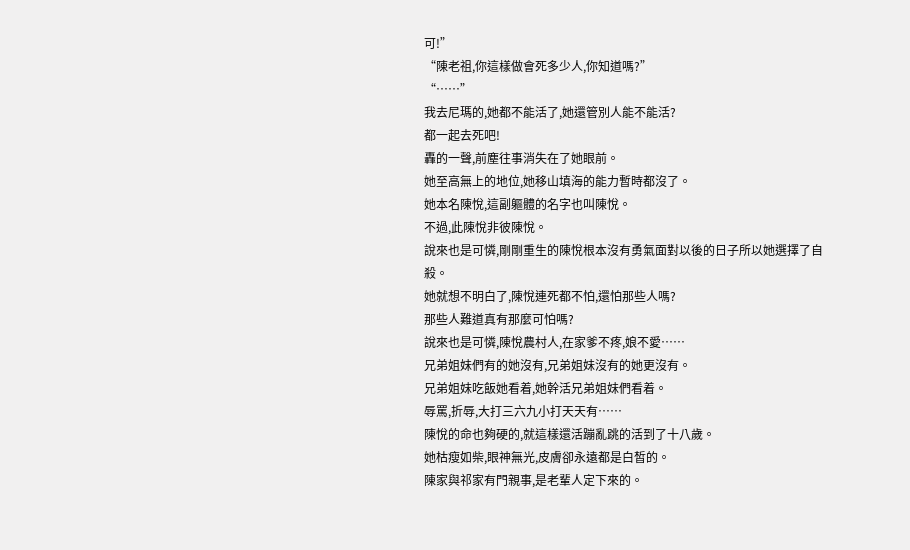可!”
“陳老祖,你這樣做會死多少人,你知道嗎?”
“……”
我去尼瑪的,她都不能活了,她還管別人能不能活?
都一起去死吧!
轟的一聲,前塵往事消失在了她眼前。
她至高無上的地位,她移山填海的能力暫時都沒了。
她本名陳悅,這副軀體的名字也叫陳悅。
不過,此陳悅非彼陳悅。
說來也是可憐,剛剛重生的陳悅根本沒有勇氣面對以後的日子所以她選擇了自殺。
她就想不明白了,陳悅連死都不怕,還怕那些人嗎?
那些人難道真有那麼可怕嗎?
說來也是可憐,陳悅農村人,在家爹不疼,娘不愛……
兄弟姐妹們有的她沒有,兄弟姐妹沒有的她更沒有。
兄弟姐妹吃飯她看着,她幹活兄弟姐妹們看着。
辱罵,折辱,大打三六九小打天天有……
陳悅的命也夠硬的,就這樣還活蹦亂跳的活到了十八歲。
她枯瘦如柴,眼神無光,皮膚卻永遠都是白皙的。
陳家與祁家有門親事,是老輩人定下來的。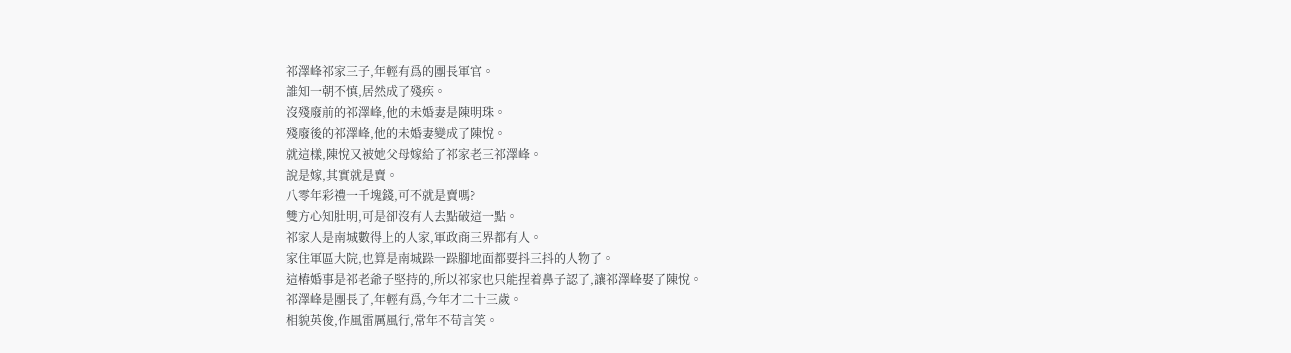祁澤峰祁家三子,年輕有爲的團長軍官。
誰知一朝不慎,居然成了殘疾。
沒殘廢前的祁澤峰,他的未婚妻是陳明珠。
殘廢後的祁澤峰,他的未婚妻變成了陳悅。
就這樣,陳悅又被她父母嫁給了祁家老三祁澤峰。
說是嫁,其實就是賣。
八零年彩禮一千塊錢,可不就是賣嗎?
雙方心知肚明,可是卻沒有人去點破這一點。
祁家人是南城數得上的人家,軍政商三界都有人。
家住軍區大院,也算是南城跺一跺腳地面都要抖三抖的人物了。
這樁婚事是祁老爺子堅持的,所以祁家也只能捏着鼻子認了,讓祁澤峰娶了陳悅。
祁澤峰是團長了,年輕有爲,今年才二十三歲。
相貌英俊,作風雷厲風行,常年不苟言笑。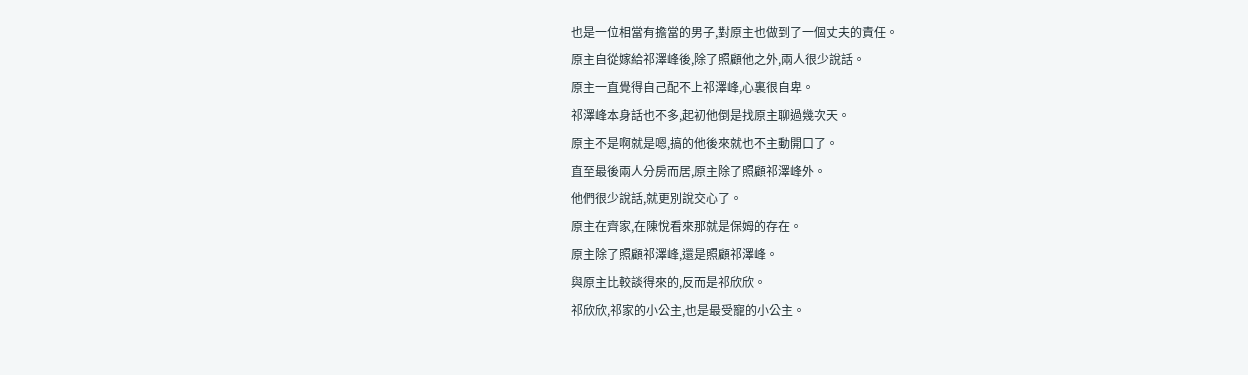也是一位相當有擔當的男子,對原主也做到了一個丈夫的責任。
原主自從嫁給祁澤峰後,除了照顧他之外,兩人很少說話。
原主一直覺得自己配不上祁澤峰,心裏很自卑。
祁澤峰本身話也不多,起初他倒是找原主聊過幾次天。
原主不是啊就是嗯,搞的他後來就也不主動開口了。
直至最後兩人分房而居,原主除了照顧祁澤峰外。
他們很少說話,就更別說交心了。
原主在齊家,在陳悅看來那就是保姆的存在。
原主除了照顧祁澤峰,還是照顧祁澤峰。
與原主比較談得來的,反而是祁欣欣。
祁欣欣,祁家的小公主,也是最受寵的小公主。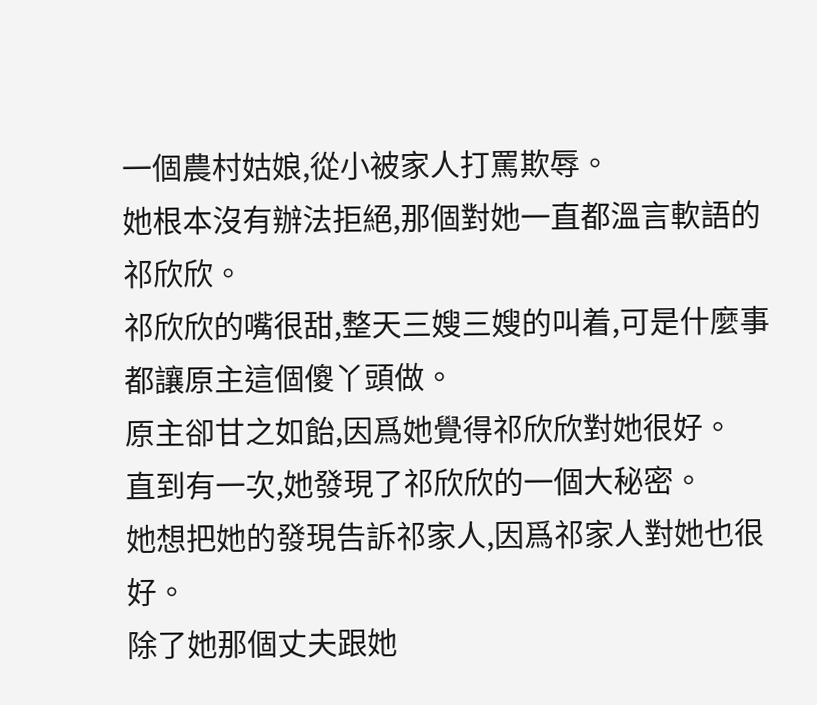一個農村姑娘,從小被家人打罵欺辱。
她根本沒有辦法拒絕,那個對她一直都溫言軟語的祁欣欣。
祁欣欣的嘴很甜,整天三嫂三嫂的叫着,可是什麼事都讓原主這個傻丫頭做。
原主卻甘之如飴,因爲她覺得祁欣欣對她很好。
直到有一次,她發現了祁欣欣的一個大秘密。
她想把她的發現告訴祁家人,因爲祁家人對她也很好。
除了她那個丈夫跟她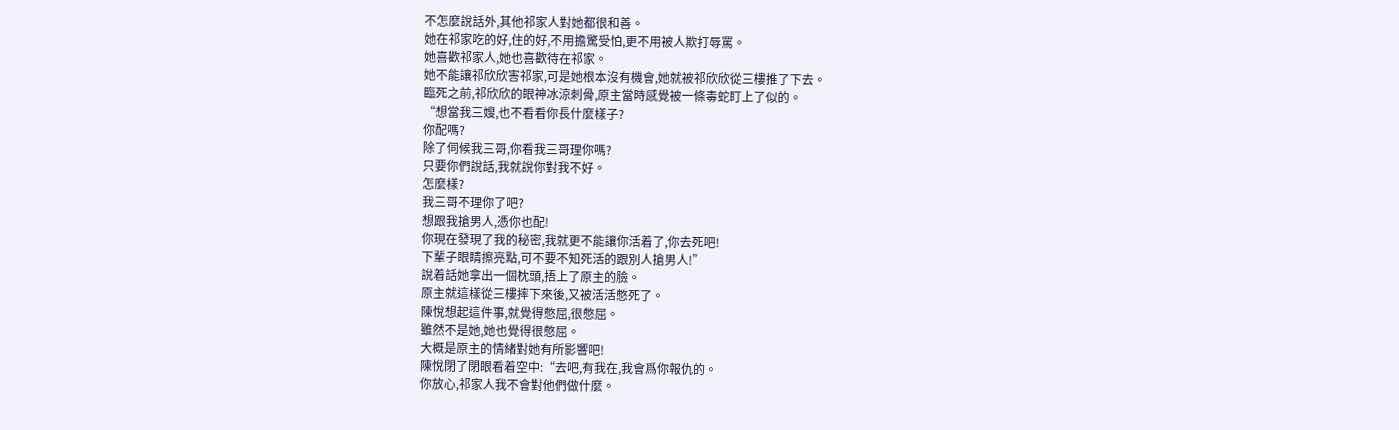不怎麼說話外,其他祁家人對她都很和善。
她在祁家吃的好,住的好,不用擔驚受怕,更不用被人欺打辱罵。
她喜歡祁家人,她也喜歡待在祁家。
她不能讓祁欣欣害祁家,可是她根本沒有機會,她就被祁欣欣從三樓推了下去。
臨死之前,祁欣欣的眼神冰涼刺骨,原主當時感覺被一條毒蛇盯上了似的。
“想當我三嫂,也不看看你長什麼樣子?
你配嗎?
除了伺候我三哥,你看我三哥理你嗎?
只要你們說話,我就說你對我不好。
怎麼樣?
我三哥不理你了吧?
想跟我搶男人,憑你也配!
你現在發現了我的秘密,我就更不能讓你活着了,你去死吧!
下輩子眼睛擦亮點,可不要不知死活的跟別人搶男人!”
說着話她拿出一個枕頭,捂上了原主的臉。
原主就這樣從三樓摔下來後,又被活活憋死了。
陳悅想起這件事,就覺得憋屈,很憋屈。
雖然不是她,她也覺得很憋屈。
大概是原主的情緒對她有所影響吧!
陳悅閉了閉眼看着空中:“去吧,有我在,我會爲你報仇的。
你放心,祁家人我不會對他們做什麼。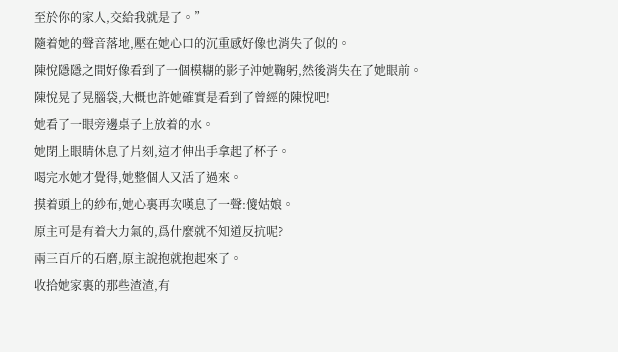至於你的家人,交給我就是了。”
隨着她的聲音落地,壓在她心口的沉重感好像也消失了似的。
陳悅隱隱之間好像看到了一個模糊的影子沖她鞠躬,然後消失在了她眼前。
陳悅晃了晃腦袋,大概也許她確實是看到了曾經的陳悅吧!
她看了一眼旁邊桌子上放着的水。
她閉上眼睛休息了片刻,這才伸出手拿起了杯子。
喝完水她才覺得,她整個人又活了過來。
摸着頭上的紗布,她心裏再次嘆息了一聲:傻姑娘。
原主可是有着大力氣的,爲什麼就不知道反抗呢?
兩三百斤的石磨,原主說抱就抱起來了。
收拾她家裏的那些渣渣,有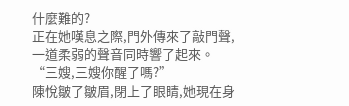什麼難的?
正在她嘆息之際,門外傳來了敲門聲,一道柔弱的聲音同時響了起來。
“三嫂,三嫂你醒了嗎?”
陳悅皺了皺眉,閉上了眼睛,她現在身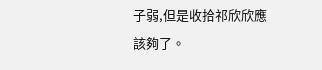子弱,但是收拾祁欣欣應該夠了。